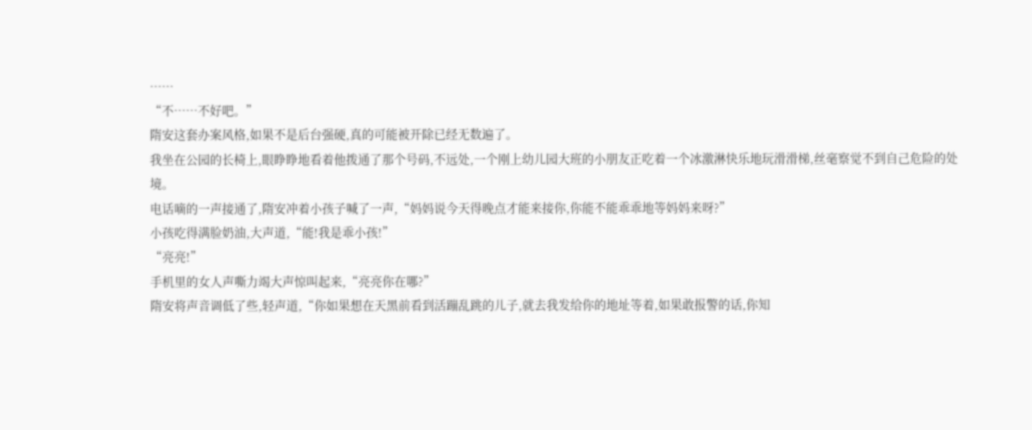……
“不……不好吧。”
隋安这套办案风格,如果不是后台强硬,真的可能被开除已经无数遍了。
我坐在公园的长椅上,眼睁睁地看着他拨通了那个号码,不远处,一个刚上幼儿园大班的小朋友正吃着一个冰激淋快乐地玩滑滑梯,丝毫察觉不到自己危险的处境。
电话嘀的一声接通了,隋安冲着小孩子喊了一声,“妈妈说今天得晚点才能来接你,你能不能乖乖地等妈妈来呀?”
小孩吃得满脸奶油,大声道,“能!我是乖小孩!”
“亮亮!”
手机里的女人声嘶力竭大声惊叫起来,“亮亮你在哪?”
隋安将声音调低了些,轻声道,“你如果想在天黑前看到活蹦乱跳的儿子,就去我发给你的地址等着,如果敢报警的话,你知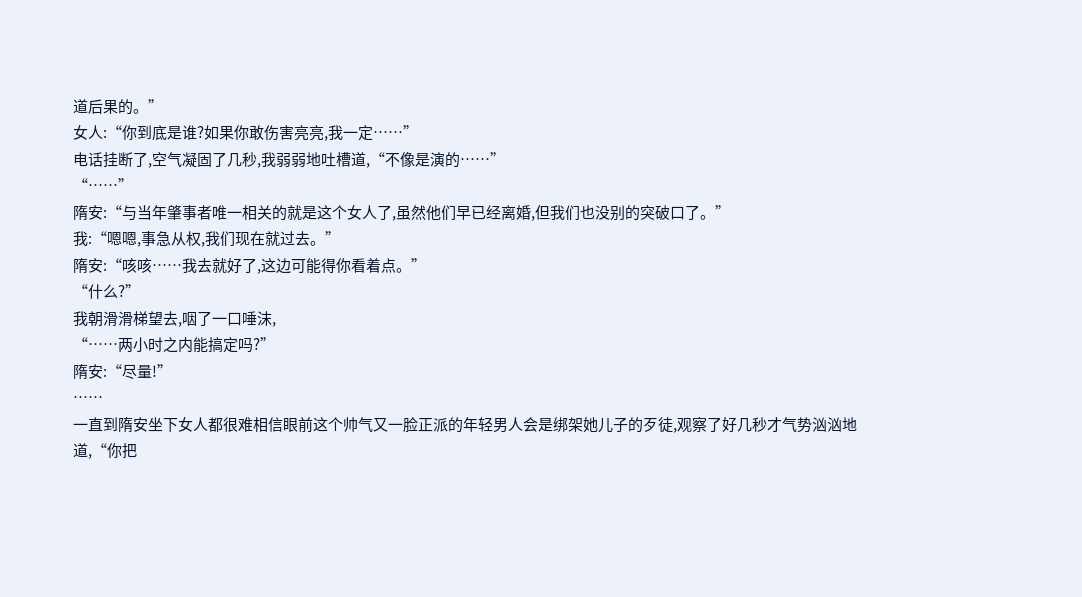道后果的。”
女人:“你到底是谁?如果你敢伤害亮亮,我一定……”
电话挂断了,空气凝固了几秒,我弱弱地吐槽道,“不像是演的……”
“……”
隋安:“与当年肇事者唯一相关的就是这个女人了,虽然他们早已经离婚,但我们也没别的突破口了。”
我:“嗯嗯,事急从权,我们现在就过去。”
隋安:“咳咳……我去就好了,这边可能得你看着点。”
“什么?”
我朝滑滑梯望去,咽了一口唾沫,
“……两小时之内能搞定吗?”
隋安:“尽量!”
……
一直到隋安坐下女人都很难相信眼前这个帅气又一脸正派的年轻男人会是绑架她儿子的歹徒,观察了好几秒才气势汹汹地道,“你把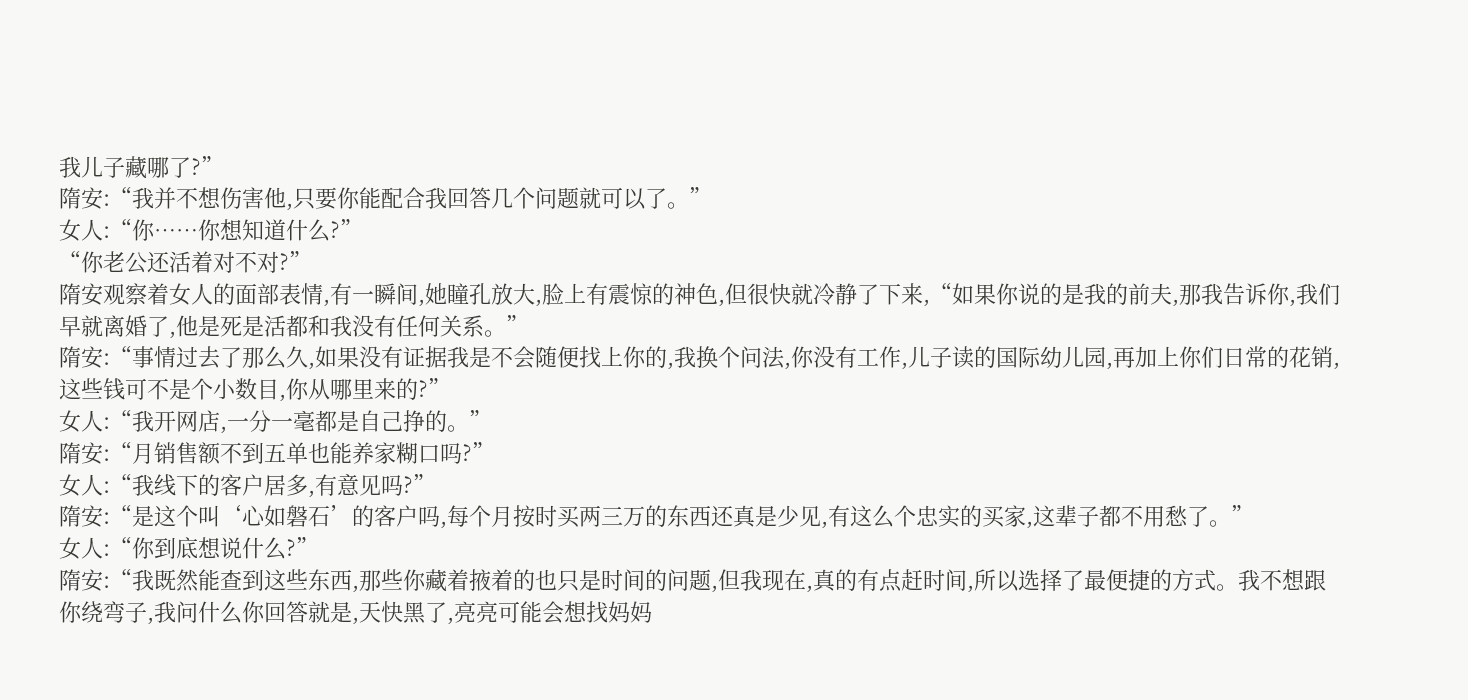我儿子藏哪了?”
隋安:“我并不想伤害他,只要你能配合我回答几个问题就可以了。”
女人:“你……你想知道什么?”
“你老公还活着对不对?”
隋安观察着女人的面部表情,有一瞬间,她瞳孔放大,脸上有震惊的神色,但很快就冷静了下来,“如果你说的是我的前夫,那我告诉你,我们早就离婚了,他是死是活都和我没有任何关系。”
隋安:“事情过去了那么久,如果没有证据我是不会随便找上你的,我换个问法,你没有工作,儿子读的国际幼儿园,再加上你们日常的花销,这些钱可不是个小数目,你从哪里来的?”
女人:“我开网店,一分一毫都是自己挣的。”
隋安:“月销售额不到五单也能养家糊口吗?”
女人:“我线下的客户居多,有意见吗?”
隋安:“是这个叫‘心如磐石’的客户吗,每个月按时买两三万的东西还真是少见,有这么个忠实的买家,这辈子都不用愁了。”
女人:“你到底想说什么?”
隋安:“我既然能查到这些东西,那些你藏着掖着的也只是时间的问题,但我现在,真的有点赶时间,所以选择了最便捷的方式。我不想跟你绕弯子,我问什么你回答就是,天快黑了,亮亮可能会想找妈妈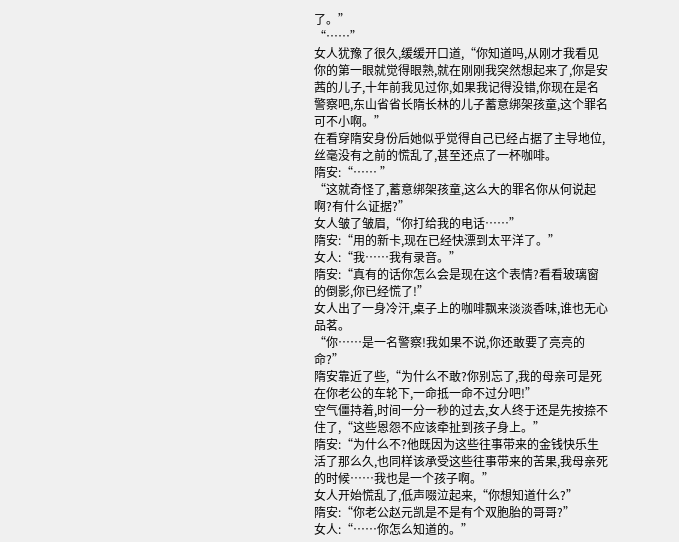了。”
“……”
女人犹豫了很久,缓缓开口道,“你知道吗,从刚才我看见你的第一眼就觉得眼熟,就在刚刚我突然想起来了,你是安茜的儿子,十年前我见过你,如果我记得没错,你现在是名警察吧,东山省省长隋长林的儿子蓄意绑架孩童,这个罪名可不小啊。”
在看穿隋安身份后她似乎觉得自己已经占据了主导地位,丝毫没有之前的慌乱了,甚至还点了一杯咖啡。
隋安:“…… ”
“这就奇怪了,蓄意绑架孩童,这么大的罪名你从何说起啊?有什么证据?”
女人皱了皱眉,“你打给我的电话……”
隋安:“用的新卡,现在已经快漂到太平洋了。”
女人:“我……我有录音。”
隋安:“真有的话你怎么会是现在这个表情?看看玻璃窗的倒影,你已经慌了!”
女人出了一身冷汗,桌子上的咖啡飘来淡淡香味,谁也无心品茗。
“你……是一名警察!我如果不说,你还敢要了亮亮的命?”
隋安靠近了些,“为什么不敢?你别忘了,我的母亲可是死在你老公的车轮下,一命抵一命不过分吧!”
空气僵持着,时间一分一秒的过去,女人终于还是先按捺不住了,“这些恩怨不应该牵扯到孩子身上。”
隋安:“为什么不?他既因为这些往事带来的金钱快乐生活了那么久,也同样该承受这些往事带来的苦果,我母亲死的时候……我也是一个孩子啊。”
女人开始慌乱了,低声啜泣起来,“你想知道什么?”
隋安:“你老公赵元凯是不是有个双胞胎的哥哥?”
女人:“……你怎么知道的。”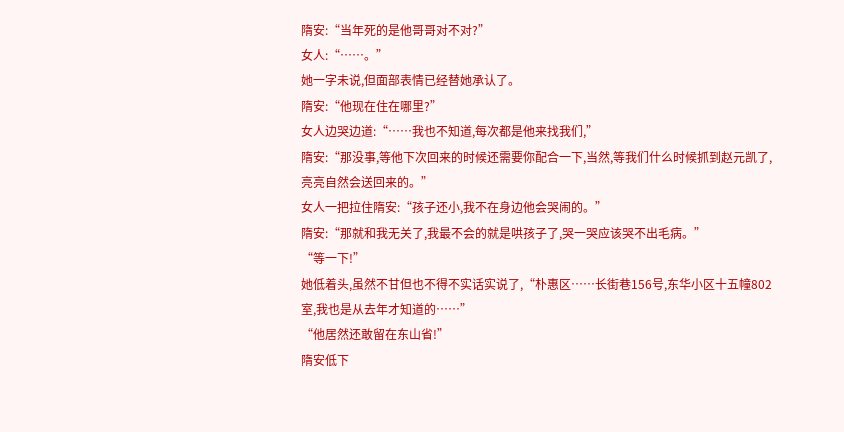隋安:“当年死的是他哥哥对不对?”
女人:“……。”
她一字未说,但面部表情已经替她承认了。
隋安:“他现在住在哪里?”
女人边哭边道:“……我也不知道,每次都是他来找我们,”
隋安:“那没事,等他下次回来的时候还需要你配合一下,当然,等我们什么时候抓到赵元凯了,亮亮自然会送回来的。”
女人一把拉住隋安:“孩子还小,我不在身边他会哭闹的。”
隋安:“那就和我无关了,我最不会的就是哄孩子了,哭一哭应该哭不出毛病。”
“等一下!”
她低着头,虽然不甘但也不得不实话实说了,“朴惠区……长街巷156号,东华小区十五幢802室,我也是从去年才知道的……”
“他居然还敢留在东山省!”
隋安低下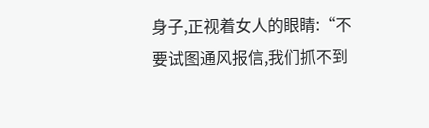身子,正视着女人的眼睛:“不要试图通风报信,我们抓不到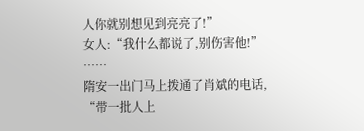人你就别想见到亮亮了!”
女人:“我什么都说了,别伤害他!”
……
隋安一出门马上拨通了肖斌的电话,
“带一批人上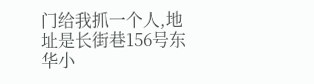门给我抓一个人,地址是长街巷156号东华小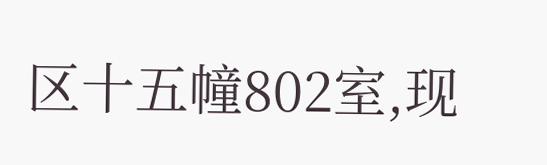区十五幢802室,现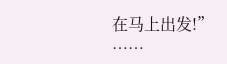在马上出发!”
……